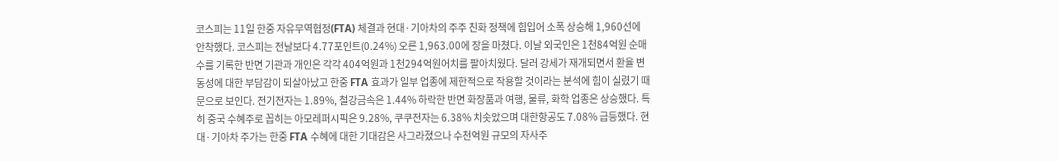코스피는 11일 한중 자유무역협정(FTA) 체결과 현대·기아차의 주주 친화 정책에 힘입어 소폭 상승해 1,960선에 안착했다. 코스피는 전날보다 4.77포인트(0.24%) 오른 1,963.00에 장을 마쳤다. 이날 외국인은 1천84억원 순매수를 기록한 반면 기관과 개인은 각각 404억원과 1천294억원어치를 팔아치웠다. 달러 강세가 재개되면서 환율 변동성에 대한 부담감이 되살아났고 한중 FTA 효과가 일부 업종에 제한적으로 작용할 것이라는 분석에 힘이 실렸기 때문으로 보인다. 전기전자는 1.89%, 철강금속은 1.44% 하락한 반면 화장품과 여행, 물류, 화학 업종은 상승했다. 특히 중국 수혜주로 꼽히는 아모레퍼시픽은 9.28%, 쿠쿠전자는 6.38% 치솟았으며 대한항공도 7.08% 급등했다. 현대·기아차 주가는 한중 FTA 수혜에 대한 기대감은 사그라졌으나 수천억원 규모의 자사주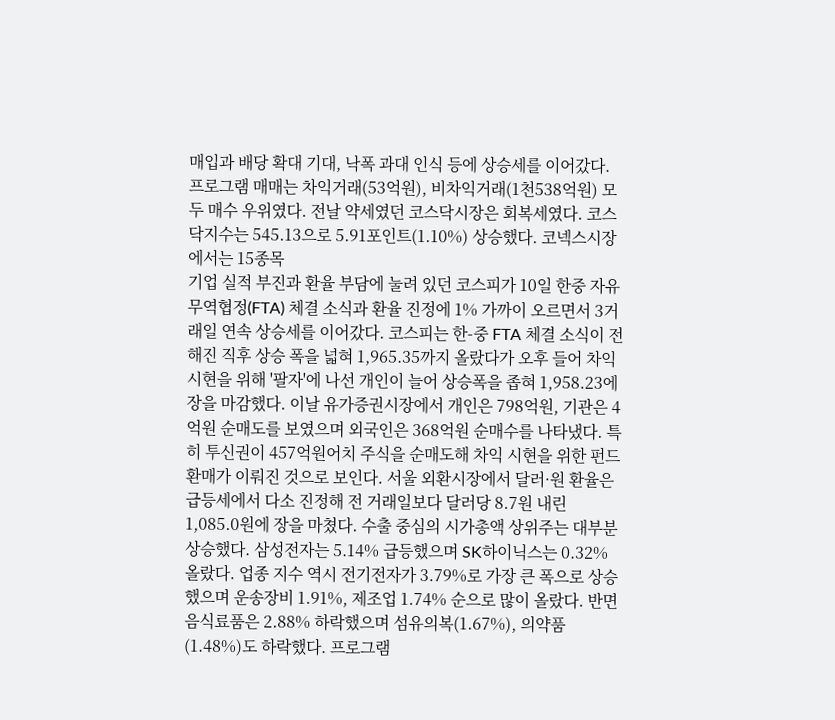매입과 배당 확대 기대, 낙폭 과대 인식 등에 상승세를 이어갔다. 프로그램 매매는 차익거래(53억원), 비차익거래(1천538억원) 모두 매수 우위였다. 전날 약세였던 코스닥시장은 회복세였다. 코스닥지수는 545.13으로 5.91포인트(1.10%) 상승했다. 코넥스시장에서는 15종목
기업 실적 부진과 환율 부담에 눌려 있던 코스피가 10일 한중 자유무역협정(FTA) 체결 소식과 환율 진정에 1% 가까이 오르면서 3거래일 연속 상승세를 이어갔다. 코스피는 한-중 FTA 체결 소식이 전해진 직후 상승 폭을 넓혀 1,965.35까지 올랐다가 오후 들어 차익 시현을 위해 '팔자'에 나선 개인이 늘어 상승폭을 좁혀 1,958.23에 장을 마감했다. 이날 유가증권시장에서 개인은 798억원, 기관은 4억원 순매도를 보였으며 외국인은 368억원 순매수를 나타냈다. 특히 투신권이 457억원어치 주식을 순매도해 차익 시현을 위한 펀드 환매가 이뤄진 것으로 보인다. 서울 외환시장에서 달러·원 환율은 급등세에서 다소 진정해 전 거래일보다 달러당 8.7원 내린 1,085.0원에 장을 마쳤다. 수출 중심의 시가총액 상위주는 대부분 상승했다. 삼성전자는 5.14% 급등했으며 SK하이닉스는 0.32% 올랐다. 업종 지수 역시 전기전자가 3.79%로 가장 큰 폭으로 상승했으며 운송장비 1.91%, 제조업 1.74% 순으로 많이 올랐다. 반면 음식료품은 2.88% 하락했으며 섬유의복(1.67%), 의약품(1.48%)도 하락했다. 프로그램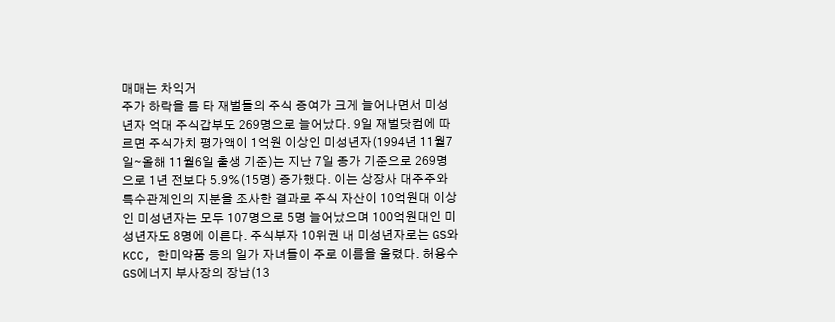매매는 차익거
주가 하락을 틈 타 재벌들의 주식 증여가 크게 늘어나면서 미성년자 억대 주식갑부도 269명으로 늘어났다. 9일 재벌닷컴에 따르면 주식가치 평가액이 1억원 이상인 미성년자(1994년 11월7일∼올해 11월6일 출생 기준)는 지난 7일 종가 기준으로 269명으로 1년 전보다 5.9%(15명) 증가했다. 이는 상장사 대주주와 특수관계인의 지분을 조사한 결과로 주식 자산이 10억원대 이상인 미성년자는 모두 107명으로 5명 늘어났으며 100억원대인 미성년자도 8명에 이른다. 주식부자 10위권 내 미성년자로는 GS와 KCC, 한미약품 등의 일가 자녀들이 주로 이름을 올렸다. 허용수 GS에너지 부사장의 장남(13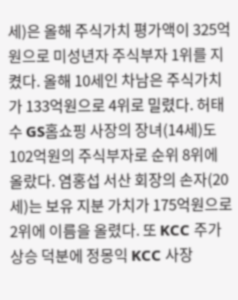세)은 올해 주식가치 평가액이 325억원으로 미성년자 주식부자 1위를 지켰다. 올해 10세인 차남은 주식가치가 133억원으로 4위로 밀렸다. 허태수 GS홈쇼핑 사장의 장녀(14세)도 102억원의 주식부자로 순위 8위에 올랐다. 염홍섭 서산 회장의 손자(20세)는 보유 지분 가치가 175억원으로 2위에 이름을 올렸다. 또 KCC 주가 상승 덕분에 정몽익 KCC 사장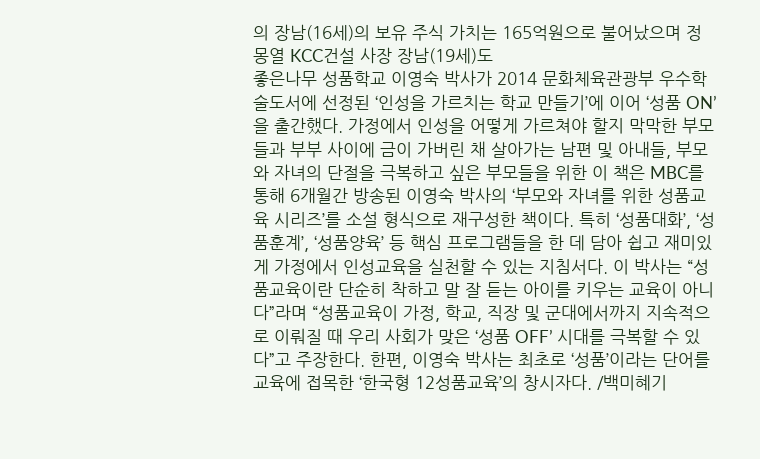의 장남(16세)의 보유 주식 가치는 165억원으로 불어났으며 정몽열 KCC건설 사장 장남(19세)도
좋은나무 성품학교 이영숙 박사가 2014 문화체육관광부 우수학술도서에 선정된 ‘인성을 가르치는 학교 만들기’에 이어 ‘성품 ON’을 출간했다. 가정에서 인성을 어떻게 가르쳐야 할지 막막한 부모들과 부부 사이에 금이 가버린 채 살아가는 남편 및 아내들, 부모와 자녀의 단절을 극복하고 싶은 부모들을 위한 이 책은 MBC를 통해 6개월간 방송된 이영숙 박사의 ‘부모와 자녀를 위한 성품교육 시리즈’를 소설 형식으로 재구성한 책이다. 특히 ‘성품대화’, ‘성품훈계’, ‘성품양육’ 등 핵심 프로그램들을 한 데 담아 쉽고 재미있게 가정에서 인성교육을 실천할 수 있는 지침서다. 이 박사는 “성품교육이란 단순히 착하고 말 잘 듣는 아이를 키우는 교육이 아니다”라며 “성품교육이 가정, 학교, 직장 및 군대에서까지 지속적으로 이뤄질 때 우리 사회가 맞은 ‘성품 OFF’ 시대를 극복할 수 있다”고 주장한다. 한편, 이영숙 박사는 최초로 ‘성품’이라는 단어를 교육에 접목한 ‘한국형 12성품교육’의 창시자다. /백미혜기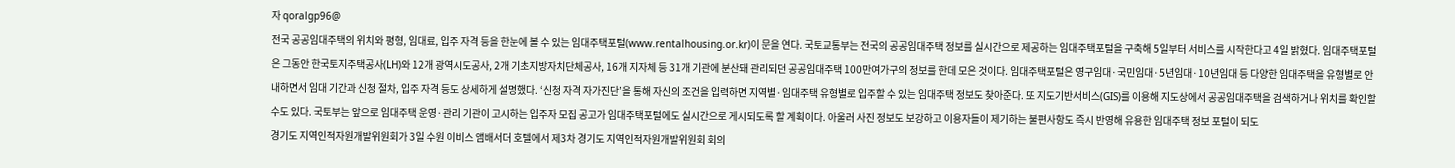자 qoralgp96@
전국 공공임대주택의 위치와 평형, 임대료, 입주 자격 등을 한눈에 볼 수 있는 임대주택포털(www.rentalhousing.or.kr)이 문을 연다. 국토교통부는 전국의 공공임대주택 정보를 실시간으로 제공하는 임대주택포털을 구축해 5일부터 서비스를 시작한다고 4일 밝혔다. 임대주택포털은 그동안 한국토지주택공사(LH)와 12개 광역시도공사, 2개 기초지방자치단체공사, 16개 지자체 등 31개 기관에 분산돼 관리되던 공공임대주택 100만여가구의 정보를 한데 모은 것이다. 임대주택포털은 영구임대·국민임대·5년임대·10년임대 등 다양한 임대주택을 유형별로 안내하면서 임대 기간과 신청 절차, 입주 자격 등도 상세하게 설명했다. ‘신청 자격 자가진단’을 통해 자신의 조건을 입력하면 지역별·임대주택 유형별로 입주할 수 있는 임대주택 정보도 찾아준다. 또 지도기반서비스(GIS)를 이용해 지도상에서 공공임대주택을 검색하거나 위치를 확인할 수도 있다. 국토부는 앞으로 임대주택 운영·관리 기관이 고시하는 입주자 모집 공고가 임대주택포털에도 실시간으로 게시되도록 할 계획이다. 아울러 사진 정보도 보강하고 이용자들이 제기하는 불편사항도 즉시 반영해 유용한 임대주택 정보 포털이 되도
경기도 지역인적자원개발위원회가 3일 수원 이비스 앰배서더 호텔에서 제3차 경기도 지역인적자원개발위원회 회의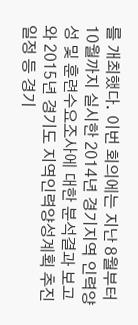를 개최했다. 이번 회의에는 지난 8월부터 10월까지 실시한 2014년 경기지역 인력양성 및 훈련수요조사에 대한 분석결과 보고와 2015년 경기도 지역인력양성계획 추진일정 등 경기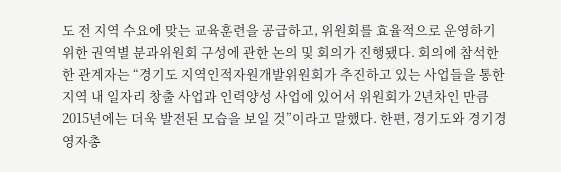도 전 지역 수요에 맞는 교육훈련을 공급하고, 위원회를 효율적으로 운영하기 위한 권역별 분과위원회 구성에 관한 논의 및 회의가 진행됐다. 회의에 참석한 한 관계자는 “경기도 지역인적자원개발위원회가 추진하고 있는 사업들을 통한 지역 내 일자리 창출 사업과 인력양성 사업에 있어서 위원회가 2년차인 만큼 2015년에는 더욱 발전된 모습을 보일 것”이라고 말했다. 한편, 경기도와 경기경영자총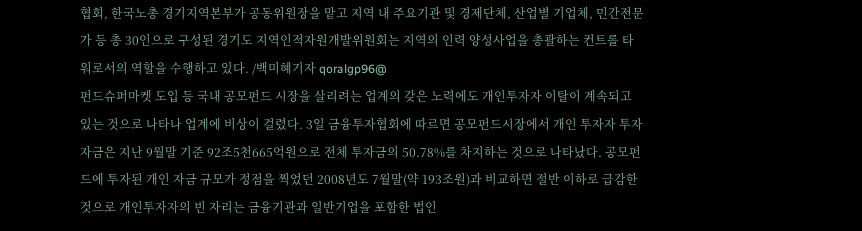협회, 한국노총 경기지역본부가 공동위원장을 맡고 지역 내 주요기관 및 경제단체, 산업별 기업체, 민간전문가 등 총 30인으로 구성된 경기도 지역인적자원개발위원회는 지역의 인력 양성사업을 총괄하는 컨트롤 타워로서의 역할을 수행하고 있다. /백미혜기자 qoralgp96@
펀드슈퍼마켓 도입 등 국내 공모펀드 시장을 살리려는 업계의 갖은 노력에도 개인투자자 이탈이 계속되고 있는 것으로 나타나 업계에 비상이 걸렸다. 3일 금융투자협회에 따르면 공모펀드시장에서 개인 투자자 투자자금은 지난 9월말 기준 92조5천665억원으로 전체 투자금의 50.78%를 차지하는 것으로 나타났다. 공모펀드에 투자된 개인 자금 규모가 정점을 찍었던 2008년도 7월말(약 193조원)과 비교하면 절반 이하로 급감한 것으로 개인투자자의 빈 자리는 금융기관과 일반기업을 포함한 법인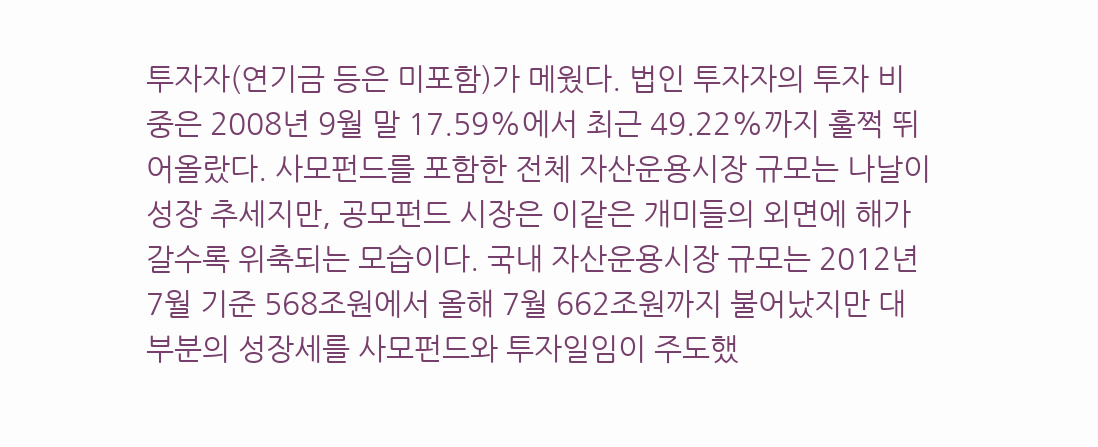투자자(연기금 등은 미포함)가 메웠다. 법인 투자자의 투자 비중은 2008년 9월 말 17.59%에서 최근 49.22%까지 훌쩍 뛰어올랐다. 사모펀드를 포함한 전체 자산운용시장 규모는 나날이 성장 추세지만, 공모펀드 시장은 이같은 개미들의 외면에 해가 갈수록 위축되는 모습이다. 국내 자산운용시장 규모는 2012년 7월 기준 568조원에서 올해 7월 662조원까지 불어났지만 대부분의 성장세를 사모펀드와 투자일임이 주도했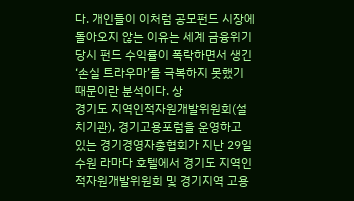다. 개인들이 이처럼 공모펀드 시장에 돌아오지 않는 이유는 세계 금융위기 당시 펀드 수익률이 폭락하면서 생긴 ‘손실 트라우마’를 극복하지 못했기 때문이란 분석이다. 상
경기도 지역인적자원개발위원회(설치기관), 경기고용포럼을 운영하고 있는 경기경영자총협회가 지난 29일 수원 라마다 호텔에서 경기도 지역인적자원개발위원회 및 경기지역 고용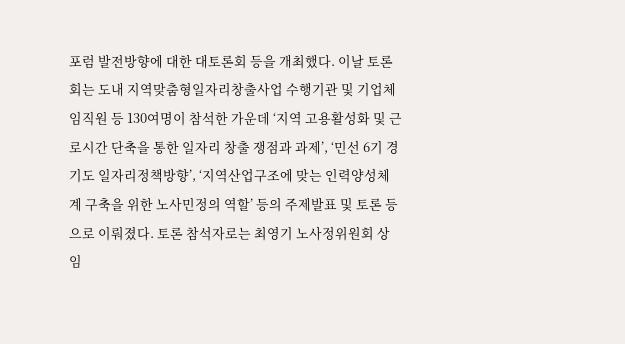포럼 발전방향에 대한 대토론회 등을 개최했다. 이날 토론회는 도내 지역맞춤형일자리창출사업 수행기관 및 기업체 임직원 등 130여명이 참석한 가운데 ‘지역 고용활성화 및 근로시간 단축을 통한 일자리 창출 쟁점과 과제’, ‘민선 6기 경기도 일자리정책방향’, ‘지역산업구조에 맞는 인력양성체계 구축을 위한 노사민정의 역할’ 등의 주제발표 및 토론 등으로 이뤄졌다. 토론 참석자로는 최영기 노사정위원회 상임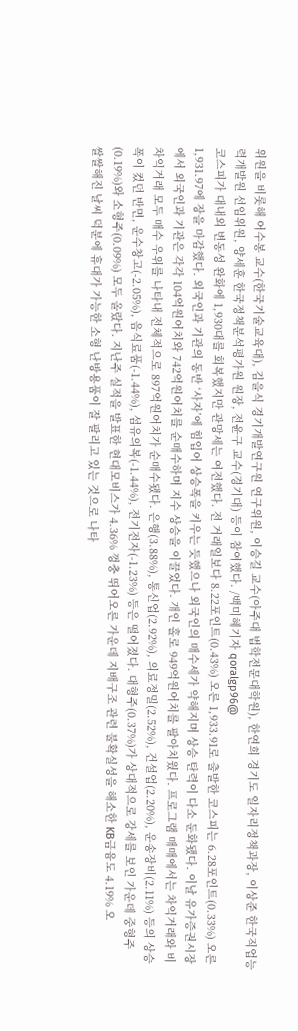위원을 비롯해 어수봉 교수(한국기술교육대), 김을식 경기개발연구원 연구위원, 이승길 교수(아주대 법학전문대학원), 한연희 경기도 일자리정책과장, 이상준 한국직업능력개발원 선임위원, 양세훈 한국정책분석평가원 원장, 전윤구 교수(경기대) 등이 참여했다. /백미혜기자 qoralgp96@
코스피가 대내외 변동성 완화에 1,930대를 회복했지만 관망세는 여전했다. 전 거래일보다 8.22포인트(0.43%) 오른 1,933.91로 출발한 코스피는 6.28포인트(0.33%) 오른 1,931.97에 장을 마감했다. 외국인과 기관의 동반 ‘사자’에 힘입어 상승폭을 키우는 듯했으나 외국인의 매수세가 약해지며 상승 탄력이 다소 둔화됐다. 이날 유가증권시장에서 외국인과 기관은 각각 104억원어치와 742억원어치를 순매수하며 지수 상승을 이끌었다. 개인 홀로 949억원어치를 팔아치웠다. 프로그램 매매에서는 차익거래와 비차익거래 모두 매수 우위를 나타내 전체적으로 897억원어치가 순매수됐다. 은행(3.88%), 통신업(2.92%), 의료정밀(2.52%), 건설업(2.20%), 운송장비(2.11%) 등의 상승폭이 컸던 반면, 운수창고(-2.05%), 음식료품(-1.44%), 섬유의복(-1.44%), 전기전자(-1.23%) 등은 떨어졌다. 대형주(0.37%)가 상대적으로 강세를 보인 가운데 중형주(0.19%)와 소형주(0.09%) 모두 올랐다. 지난주 실적을 발표한 현대모비스가 4.36% 껑충 뛰어오른 가운데 지배구조 관련 불확실성을 해소한 KB금융도 4.19% 오
쌀쌀해진 날씨 덕분에 휴대가 가능한 소형 난방용품이 잘 팔리고 있는 것으로 나타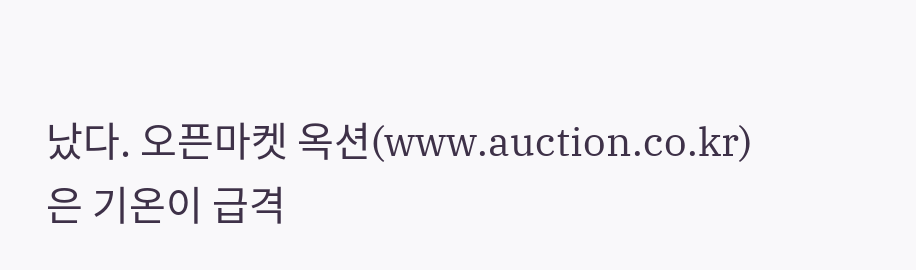났다. 오픈마켓 옥션(www.auction.co.kr)은 기온이 급격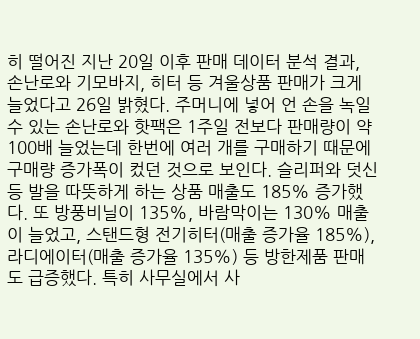히 떨어진 지난 20일 이후 판매 데이터 분석 결과, 손난로와 기모바지, 히터 등 겨울상품 판매가 크게 늘었다고 26일 밝혔다. 주머니에 넣어 언 손을 녹일 수 있는 손난로와 핫팩은 1주일 전보다 판매량이 약 100배 늘었는데 한번에 여러 개를 구매하기 때문에 구매량 증가폭이 컸던 것으로 보인다. 슬리퍼와 덧신 등 발을 따뜻하게 하는 상품 매출도 185% 증가했다. 또 방풍비닐이 135%, 바람막이는 130% 매출이 늘었고, 스탠드형 전기히터(매출 증가율 185%), 라디에이터(매출 증가율 135%) 등 방한제품 판매도 급증했다. 특히 사무실에서 사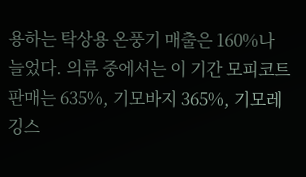용하는 탁상용 온풍기 매출은 160%나 늘었다. 의류 중에서는 이 기간 모피코트 판매는 635%, 기모바지 365%, 기모레깅스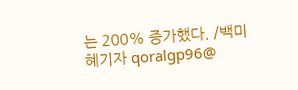는 200% 증가했다. /백미혜기자 qoralgp96@